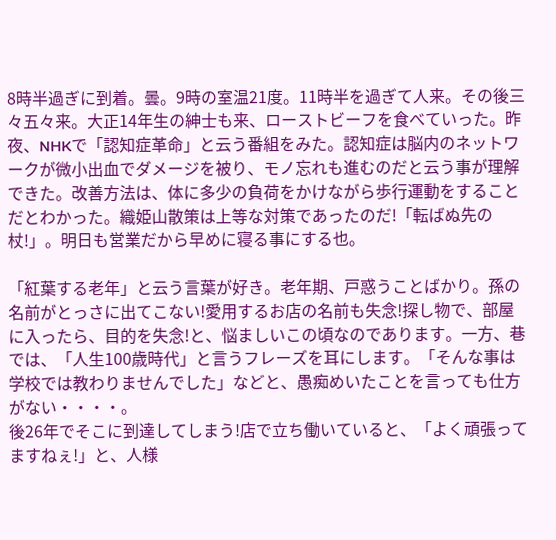8時半過ぎに到着。曇。9時の室温21度。11時半を過ぎて人来。その後三々五々来。大正14年生の紳士も来、ローストビーフを食べていった。昨夜、NHKで「認知症革命」と云う番組をみた。認知症は脳内のネットワークが微小出血でダメージを被り、モノ忘れも進むのだと云う事が理解できた。改善方法は、体に多少の負荷をかけながら歩行運動をすることだとわかった。織姫山散策は上等な対策であったのだ!「転ばぬ先の杖!」。明日も営業だから早めに寝る事にする也。

「紅葉する老年」と云う言葉が好き。老年期、戸惑うことばかり。孫の名前がとっさに出てこない!愛用するお店の名前も失念!探し物で、部屋に入ったら、目的を失念!と、悩ましいこの頃なのであります。一方、巷では、「人生100歳時代」と言うフレーズを耳にします。「そんな事は学校では教わりませんでした」などと、愚痴めいたことを言っても仕方がない・・・・。
後26年でそこに到達してしまう!店で立ち働いていると、「よく頑張ってますねぇ!」と、人様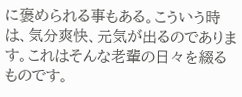に褒められる事もある。こういう時は、気分爽快、元気が出るのであります。これはそんな老輩の日々を綴るものです。